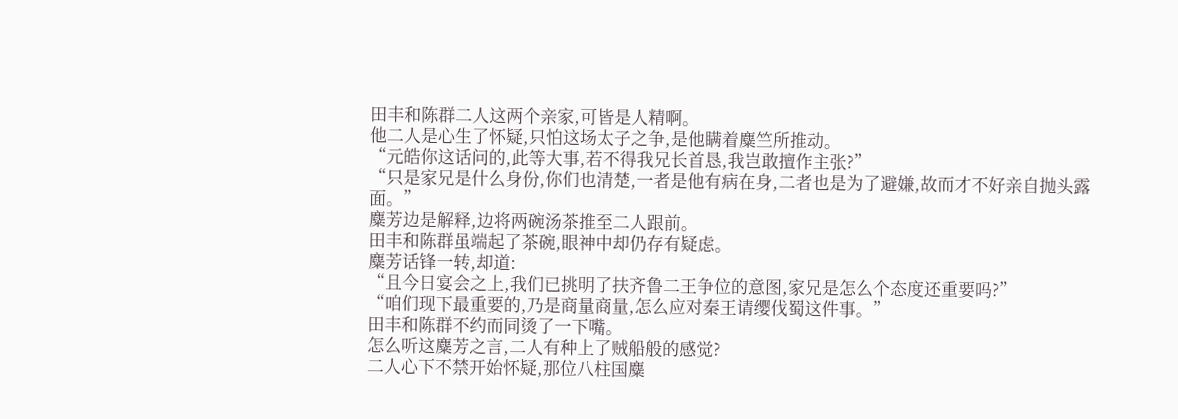田丰和陈群二人这两个亲家,可皆是人精啊。
他二人是心生了怀疑,只怕这场太子之争,是他瞒着麋竺所推动。
“元皓你这话问的,此等大事,若不得我兄长首恳,我岂敢擅作主张?”
“只是家兄是什么身份,你们也清楚,一者是他有病在身,二者也是为了避嫌,故而才不好亲自抛头露面。”
麋芳边是解释,边将两碗汤茶推至二人跟前。
田丰和陈群虽端起了茶碗,眼神中却仍存有疑虑。
麋芳话锋一转,却道:
“且今日宴会之上,我们已挑明了扶齐鲁二王争位的意图,家兄是怎么个态度还重要吗?”
“咱们现下最重要的,乃是商量商量,怎么应对秦王请缨伐蜀这件事。”
田丰和陈群不约而同烫了一下嘴。
怎么听这麋芳之言,二人有种上了贼船般的感觉?
二人心下不禁开始怀疑,那位八柱国麋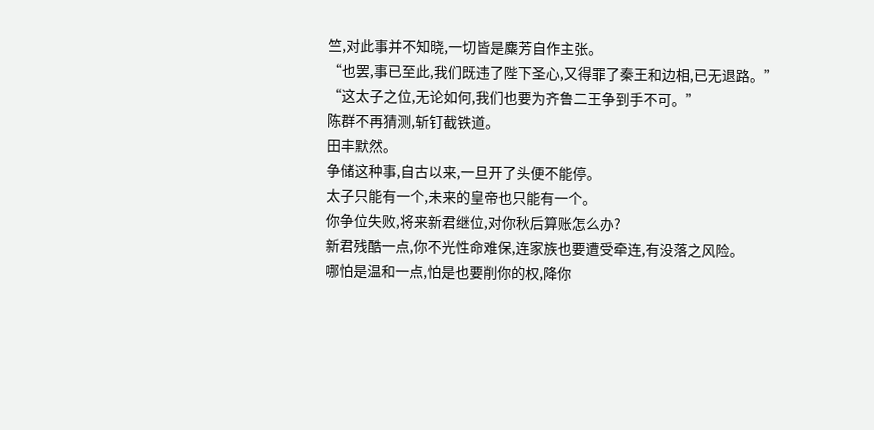竺,对此事并不知晓,一切皆是麋芳自作主张。
“也罢,事已至此,我们既违了陛下圣心,又得罪了秦王和边相,已无退路。”
“这太子之位,无论如何,我们也要为齐鲁二王争到手不可。”
陈群不再猜测,斩钉截铁道。
田丰默然。
争储这种事,自古以来,一旦开了头便不能停。
太子只能有一个,未来的皇帝也只能有一个。
你争位失败,将来新君继位,对你秋后算账怎么办?
新君残酷一点,你不光性命难保,连家族也要遭受牵连,有没落之风险。
哪怕是温和一点,怕是也要削你的权,降你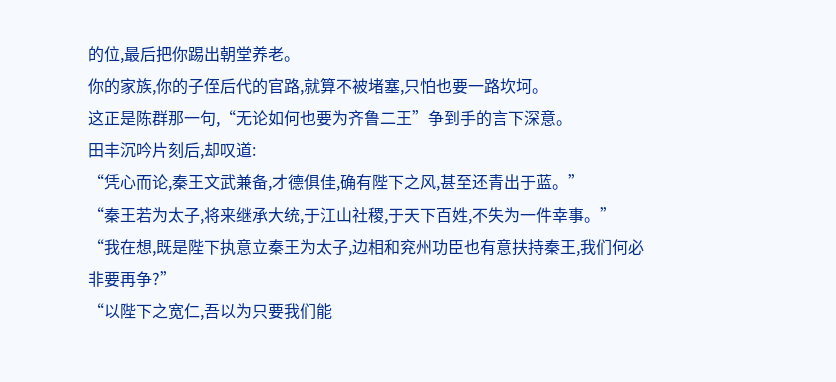的位,最后把你踢出朝堂养老。
你的家族,你的子侄后代的官路,就算不被堵塞,只怕也要一路坎坷。
这正是陈群那一句,“无论如何也要为齐鲁二王”争到手的言下深意。
田丰沉吟片刻后,却叹道:
“凭心而论,秦王文武兼备,才德俱佳,确有陛下之风,甚至还青出于蓝。”
“秦王若为太子,将来继承大统,于江山社稷,于天下百姓,不失为一件幸事。”
“我在想,既是陛下执意立秦王为太子,边相和兖州功臣也有意扶持秦王,我们何必非要再争?”
“以陛下之宽仁,吾以为只要我们能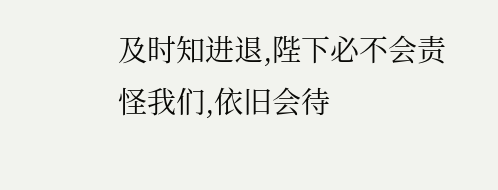及时知进退,陛下必不会责怪我们,依旧会待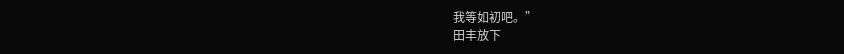我等如初吧。”
田丰放下